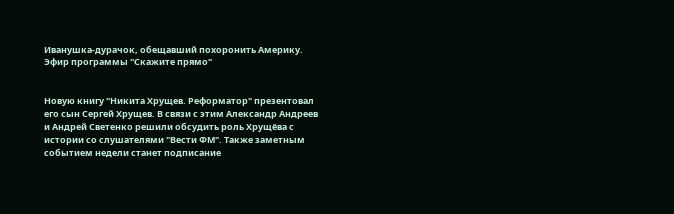Иванушка-дурачок, обещавший похоронить Америку. Эфир программы "Скажите прямо"


Новую книгу "Никита Хрущев. Реформатор" презентовал его сын Сергей Хрущев. В связи с этим Александр Андреев и Андрей Светенко решили обсудить роль Хрущёва с истории со слушателями "Вести ФМ". Также заметным событием недели станет подписание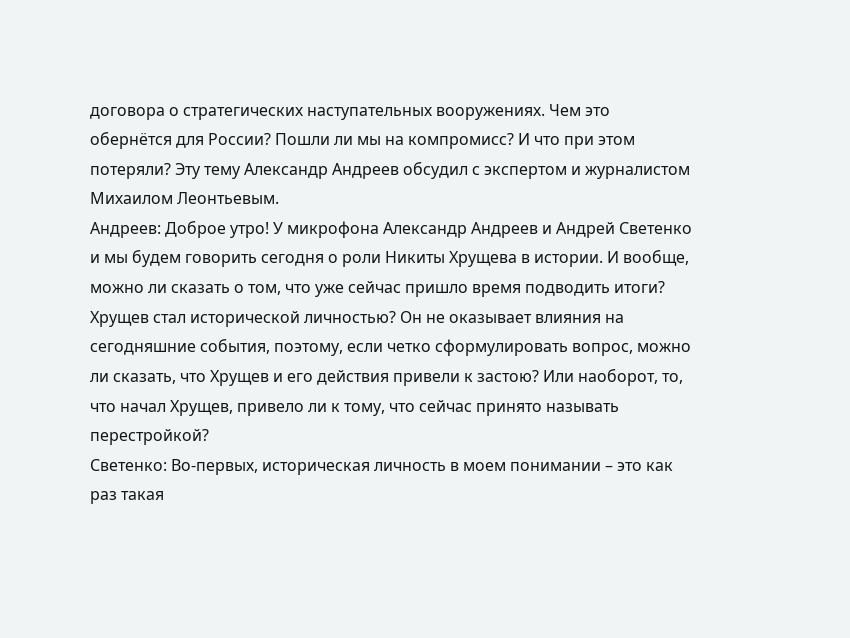договора о стратегических наступательных вооружениях. Чем это обернётся для России? Пошли ли мы на компромисс? И что при этом потеряли? Эту тему Александр Андреев обсудил с экспертом и журналистом Михаилом Леонтьевым.
Андреев: Доброе утро! У микрофона Александр Андреев и Андрей Светенко и мы будем говорить сегодня о роли Никиты Хрущева в истории. И вообще, можно ли сказать о том, что уже сейчас пришло время подводить итоги? Хрущев стал исторической личностью? Он не оказывает влияния на сегодняшние события, поэтому, если четко сформулировать вопрос, можно ли сказать, что Хрущев и его действия привели к застою? Или наоборот, то, что начал Хрущев, привело ли к тому, что сейчас принято называть перестройкой?
Светенко: Во-первых, историческая личность в моем понимании – это как раз такая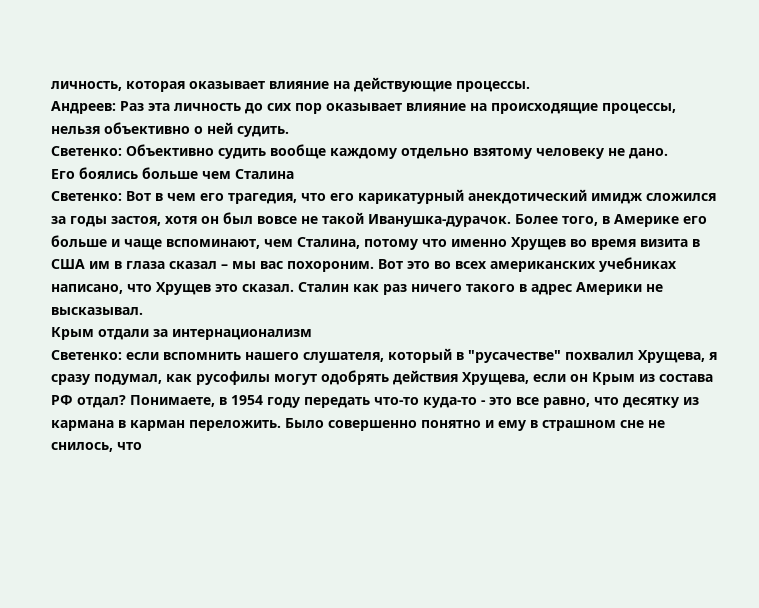личность, которая оказывает влияние на действующие процессы.
Андреев: Раз эта личность до сих пор оказывает влияние на происходящие процессы, нельзя объективно о ней судить.
Светенко: Объективно судить вообще каждому отдельно взятому человеку не дано.
Его боялись больше чем Сталина
Светенко: Вот в чем его трагедия, что его карикатурный анекдотический имидж сложился за годы застоя, хотя он был вовсе не такой Иванушка-дурачок. Более того, в Америке его больше и чаще вспоминают, чем Сталина, потому что именно Хрущев во время визита в США им в глаза сказал – мы вас похороним. Вот это во всех американских учебниках написано, что Хрущев это сказал. Сталин как раз ничего такого в адрес Америки не высказывал.
Крым отдали за интернационализм
Светенко: если вспомнить нашего слушателя, который в "русачестве" похвалил Хрущева, я сразу подумал, как русофилы могут одобрять действия Хрущева, если он Крым из состава РФ отдал? Понимаете, в 1954 году передать что-то куда-то - это все равно, что десятку из кармана в карман переложить. Было совершенно понятно и ему в страшном сне не снилось, что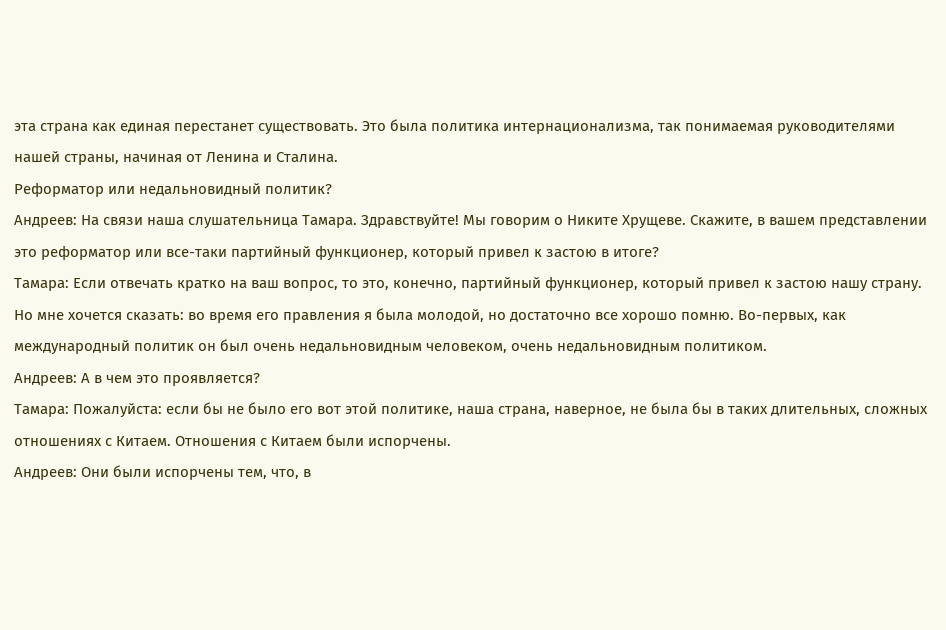эта страна как единая перестанет существовать. Это была политика интернационализма, так понимаемая руководителями нашей страны, начиная от Ленина и Сталина.
Реформатор или недальновидный политик?
Андреев: На связи наша слушательница Тамара. Здравствуйте! Мы говорим о Никите Хрущеве. Скажите, в вашем представлении это реформатор или все-таки партийный функционер, который привел к застою в итоге?
Тамара: Если отвечать кратко на ваш вопрос, то это, конечно, партийный функционер, который привел к застою нашу страну. Но мне хочется сказать: во время его правления я была молодой, но достаточно все хорошо помню. Во-первых, как международный политик он был очень недальновидным человеком, очень недальновидным политиком.
Андреев: А в чем это проявляется?
Тамара: Пожалуйста: если бы не было его вот этой политике, наша страна, наверное, не была бы в таких длительных, сложных отношениях с Китаем. Отношения с Китаем были испорчены.
Андреев: Они были испорчены тем, что, в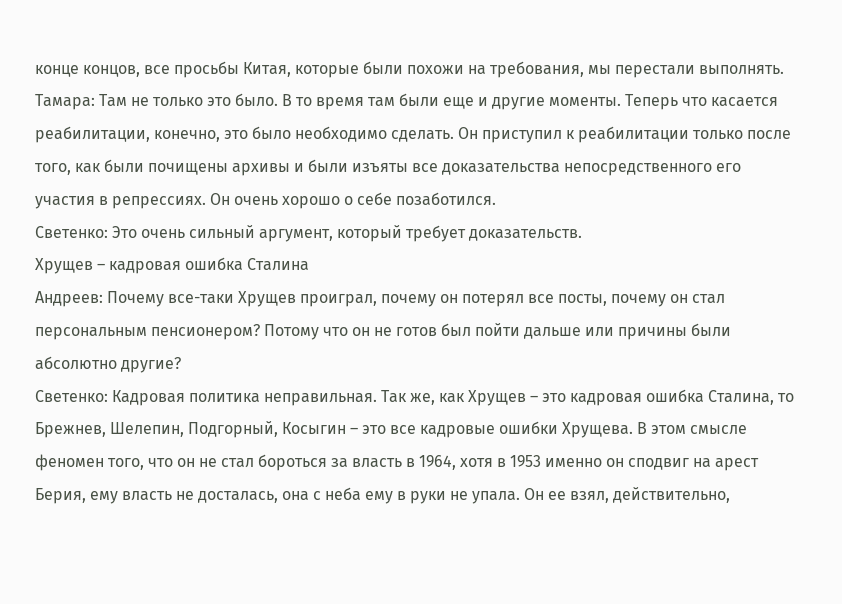конце концов, все просьбы Китая, которые были похожи на требования, мы перестали выполнять.
Тамара: Там не только это было. В то время там были еще и другие моменты. Теперь что касается реабилитации, конечно, это было необходимо сделать. Он приступил к реабилитации только после того, как были почищены архивы и были изъяты все доказательства непосредственного его участия в репрессиях. Он очень хорошо о себе позаботился.
Светенко: Это очень сильный аргумент, который требует доказательств.
Хрущев – кадровая ошибка Сталина
Андреев: Почему все-таки Хрущев проиграл, почему он потерял все посты, почему он стал персональным пенсионером? Потому что он не готов был пойти дальше или причины были абсолютно другие?
Светенко: Кадровая политика неправильная. Так же, как Хрущев – это кадровая ошибка Сталина, то Брежнев, Шелепин, Подгорный, Косыгин – это все кадровые ошибки Хрущева. В этом смысле феномен того, что он не стал бороться за власть в 1964, хотя в 1953 именно он сподвиг на арест Берия, ему власть не досталась, она с неба ему в руки не упала. Он ее взял, действительно,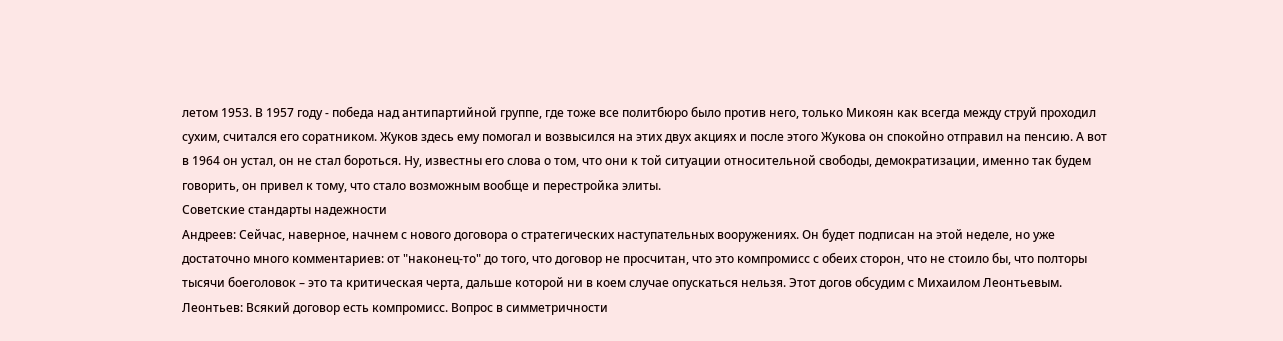летом 1953. В 1957 году - победа над антипартийной группе, где тоже все политбюро было против него, только Микоян как всегда между струй проходил сухим, считался его соратником. Жуков здесь ему помогал и возвысился на этих двух акциях и после этого Жукова он спокойно отправил на пенсию. А вот в 1964 он устал, он не стал бороться. Ну, известны его слова о том, что они к той ситуации относительной свободы, демократизации, именно так будем говорить, он привел к тому, что стало возможным вообще и перестройка элиты.
Советские стандарты надежности
Андреев: Сейчас, наверное, начнем с нового договора о стратегических наступательных вооружениях. Он будет подписан на этой неделе, но уже достаточно много комментариев: от "наконец-то" до того, что договор не просчитан, что это компромисс с обеих сторон, что не стоило бы, что полторы тысячи боеголовок – это та критическая черта, дальше которой ни в коем случае опускаться нельзя. Этот догов обсудим с Михаилом Леонтьевым.
Леонтьев: Всякий договор есть компромисс. Вопрос в симметричности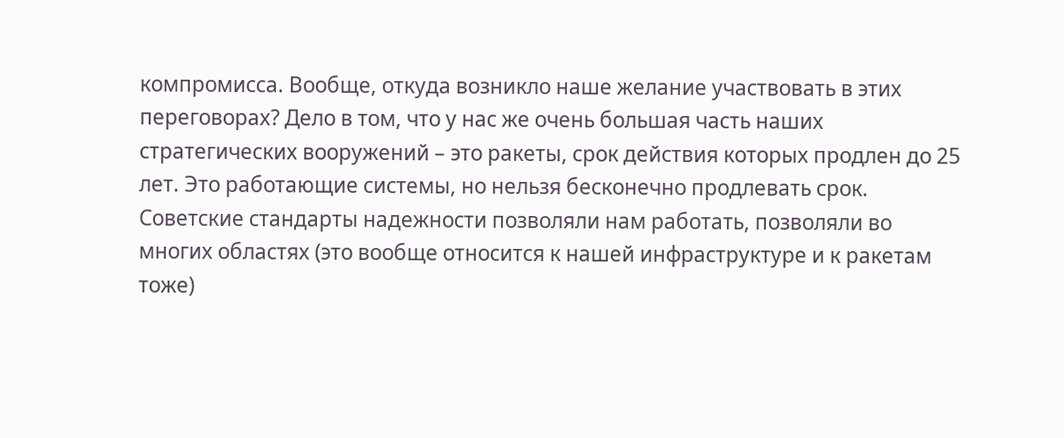компромисса. Вообще, откуда возникло наше желание участвовать в этих переговорах? Дело в том, что у нас же очень большая часть наших стратегических вооружений – это ракеты, срок действия которых продлен до 25 лет. Это работающие системы, но нельзя бесконечно продлевать срок. Советские стандарты надежности позволяли нам работать, позволяли во многих областях (это вообще относится к нашей инфраструктуре и к ракетам тоже)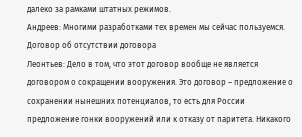далеко за рамками штатных режимов.
Андреев: Многими разработками тех времен мы сейчас пользуемся.
Договор об отсутствии договора
Леонтьев: Дело в том, что этот договор вообще не является договором о сокращении вооружения. Это договор – предложение о сохранении нынешних потенциалов, то есть для России предложение гонки вооружений или к отказу от паритета. Никакого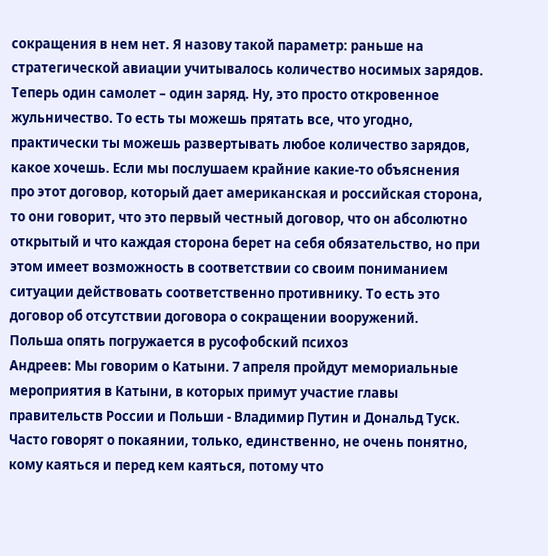сокращения в нем нет. Я назову такой параметр: раньше на стратегической авиации учитывалось количество носимых зарядов. Теперь один самолет – один заряд. Ну, это просто откровенное жульничество. То есть ты можешь прятать все, что угодно, практически ты можешь развертывать любое количество зарядов, какое хочешь. Если мы послушаем крайние какие-то объяснения про этот договор, который дает американская и российская сторона, то они говорит, что это первый честный договор, что он абсолютно открытый и что каждая сторона берет на себя обязательство, но при этом имеет возможность в соответствии со своим пониманием ситуации действовать соответственно противнику. То есть это договор об отсутствии договора о сокращении вооружений.
Польша опять погружается в русофобский психоз
Андреев: Мы говорим о Катыни. 7 апреля пройдут мемориальные мероприятия в Катыни, в которых примут участие главы правительств России и Польши - Владимир Путин и Дональд Туск. Часто говорят о покаянии, только, единственно, не очень понятно, кому каяться и перед кем каяться, потому что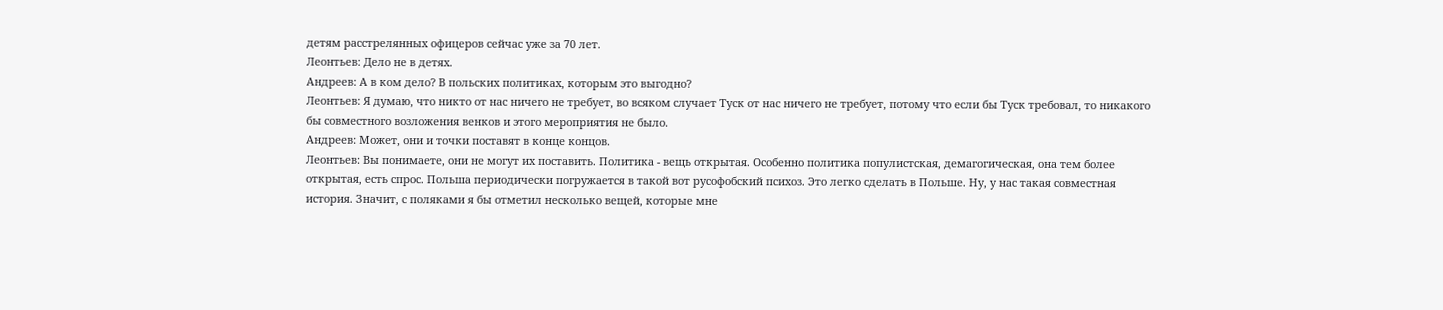детям расстрелянных офицеров сейчас уже за 70 лет.
Леонтьев: Дело не в детях.
Андреев: А в ком дело? В польских политиках, которым это выгодно?
Леонтьев: Я думаю, что никто от нас ничего не требует, во всяком случает Туск от нас ничего не требует, потому что если бы Туск требовал, то никакого бы совместного возложения венков и этого мероприятия не было.
Андреев: Может, они и точки поставят в конце концов.
Леонтьев: Вы понимаете, они не могут их поставить. Политика - вещь открытая. Особенно политика популистская, демагогическая, она тем более открытая, есть спрос. Польша периодически погружается в такой вот русофобский психоз. Это легко сделать в Польше. Ну, у нас такая совместная история. Значит, с поляками я бы отметил несколько вещей, которые мне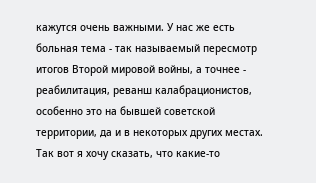кажутся очень важными. У нас же есть больная тема - так называемый пересмотр итогов Второй мировой войны, а точнее - реабилитация, реванш калабрационистов, особенно это на бывшей советской территории, да и в некоторых других местах. Так вот я хочу сказать, что какие-то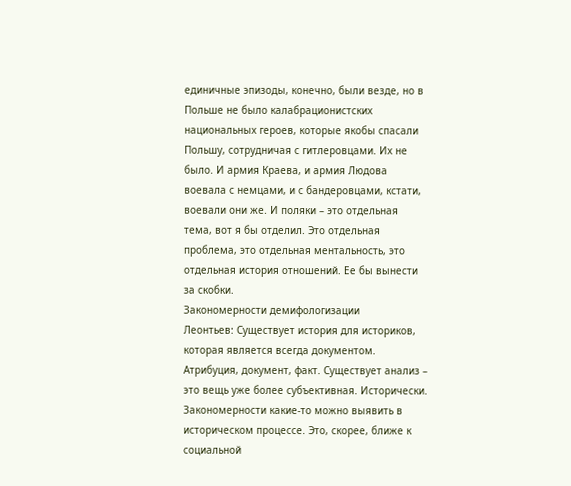единичные эпизоды, конечно, были везде, но в Польше не было калабрационистских национальных героев, которые якобы спасали Польшу, сотрудничая с гитлеровцами. Их не было. И армия Краева, и армия Людова воевала с немцами, и с бандеровцами, кстати, воевали они же. И поляки – это отдельная тема, вот я бы отделил. Это отдельная проблема, это отдельная ментальность, это отдельная история отношений. Ее бы вынести за скобки.
Закономерности демифологизации
Леонтьев: Существует история для историков, которая является всегда документом. Атрибуция, документ, факт. Существует анализ – это вещь уже более субъективная. Исторически. Закономерности какие-то можно выявить в историческом процессе. Это, скорее, ближе к социальной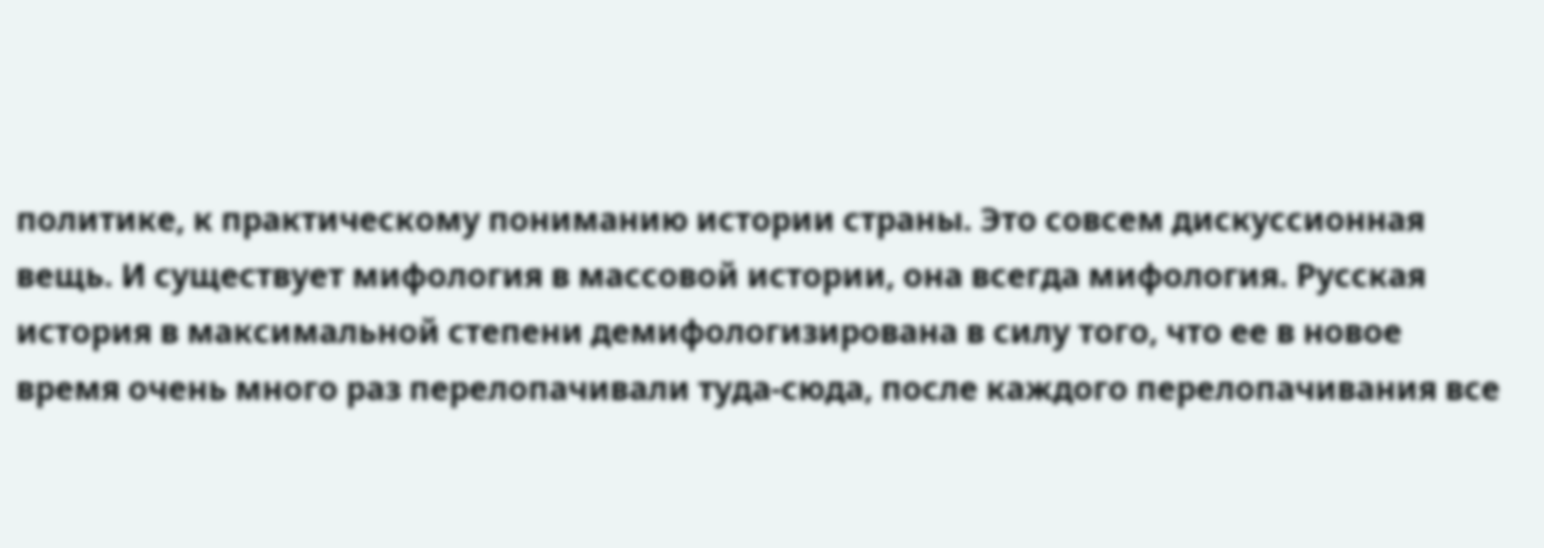политике, к практическому пониманию истории страны. Это совсем дискуссионная вещь. И существует мифология в массовой истории, она всегда мифология. Русская история в максимальной степени демифологизирована в силу того, что ее в новое время очень много раз перелопачивали туда-сюда, после каждого перелопачивания все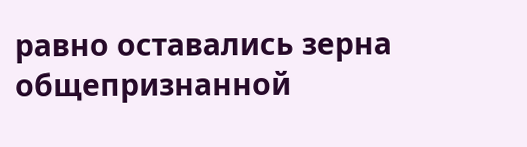равно оставались зерна общепризнанной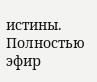истины.
Полностью эфир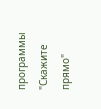программы "Скажите прямо"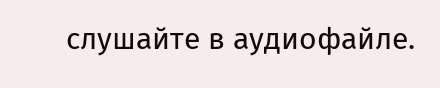слушайте в аудиофайле.